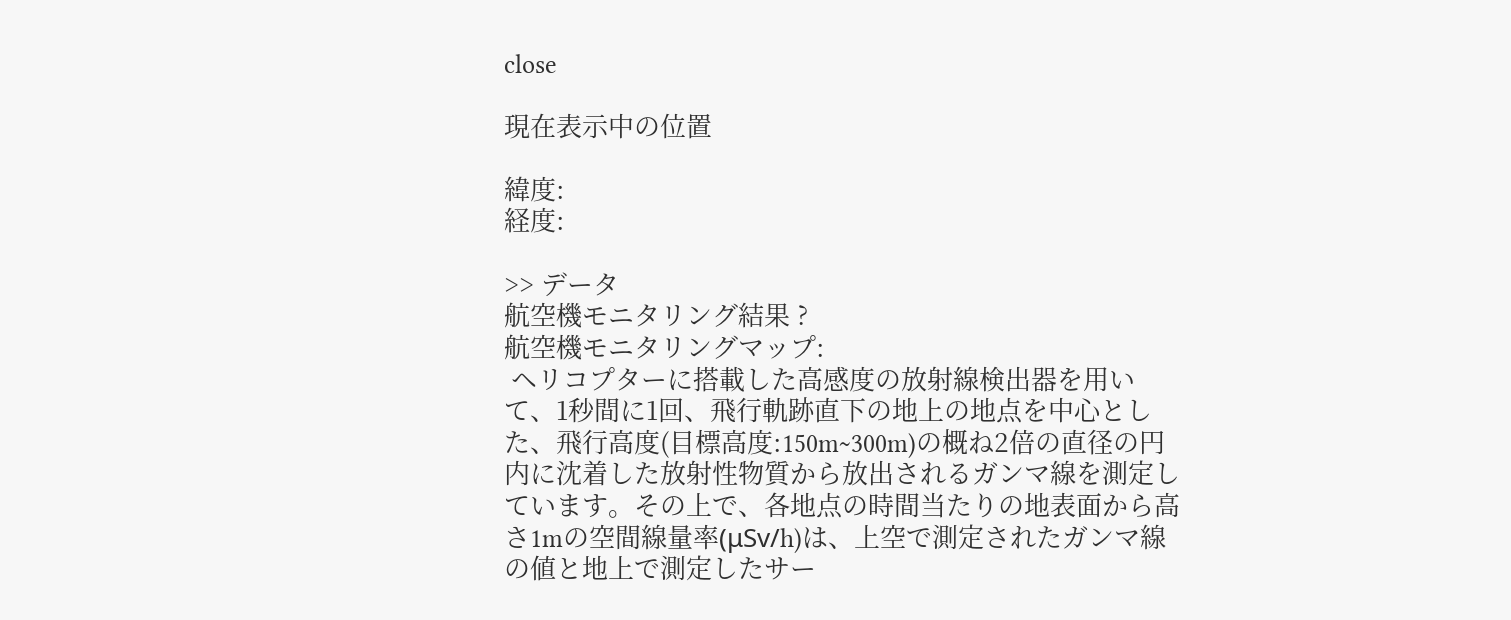close

現在表示中の位置

緯度:
経度:

>> データ
航空機モニタリング結果 ?
航空機モニタリングマップ:
 ヘリコプターに搭載した高感度の放射線検出器を用いて、1秒間に1回、飛行軌跡直下の地上の地点を中心とした、飛行高度(目標高度:150m~300m)の概ね2倍の直径の円内に沈着した放射性物質から放出されるガンマ線を測定しています。その上で、各地点の時間当たりの地表面から高さ1mの空間線量率(μSv/h)は、上空で測定されたガンマ線の値と地上で測定したサー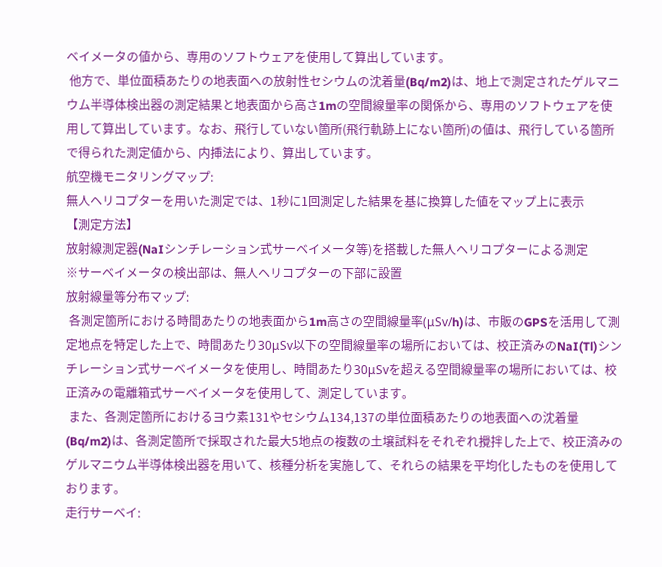ベイメータの値から、専用のソフトウェアを使用して算出しています。
 他方で、単位面積あたりの地表面への放射性セシウムの沈着量(Bq/m2)は、地上で測定されたゲルマニウム半導体検出器の測定結果と地表面から高さ1mの空間線量率の関係から、専用のソフトウェアを使用して算出しています。なお、飛行していない箇所(飛行軌跡上にない箇所)の値は、飛行している箇所で得られた測定値から、内挿法により、算出しています。
航空機モニタリングマップ:
無人ヘリコプターを用いた測定では、1秒に1回測定した結果を基に換算した値をマップ上に表示
【測定方法】
放射線測定器(NaIシンチレーション式サーベイメータ等)を搭載した無人ヘリコプターによる測定
※サーベイメータの検出部は、無人ヘリコプターの下部に設置
放射線量等分布マップ:
 各測定箇所における時間あたりの地表面から1m高さの空間線量率(μSv/h)は、市販のGPSを活用して測定地点を特定した上で、時間あたり30μSv以下の空間線量率の場所においては、校正済みのNaI(Tl)シンチレーション式サーベイメータを使用し、時間あたり30μSvを超える空間線量率の場所においては、校正済みの電離箱式サーベイメータを使用して、測定しています。
 また、各測定箇所におけるヨウ素131やセシウム134,137の単位面積あたりの地表面への沈着量(Bq/m2)は、各測定箇所で採取された最大5地点の複数の土壌試料をそれぞれ攪拌した上で、校正済みのゲルマニウム半導体検出器を用いて、核種分析を実施して、それらの結果を平均化したものを使用しております。
走行サーベイ: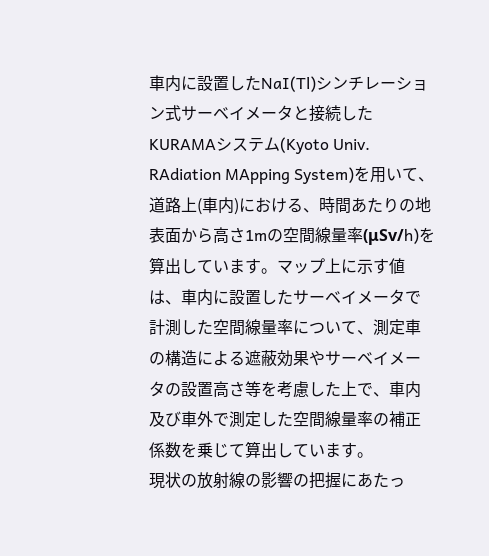車内に設置したNaI(Tl)シンチレーション式サーベイメータと接続したKURAMAシステム(Kyoto Univ. RAdiation MApping System)を用いて、道路上(車内)における、時間あたりの地表面から高さ1mの空間線量率(μSv/h)を算出しています。マップ上に示す値は、車内に設置したサーベイメータで計測した空間線量率について、測定車の構造による遮蔽効果やサーベイメータの設置高さ等を考慮した上で、車内及び車外で測定した空間線量率の補正係数を乗じて算出しています。
現状の放射線の影響の把握にあたっ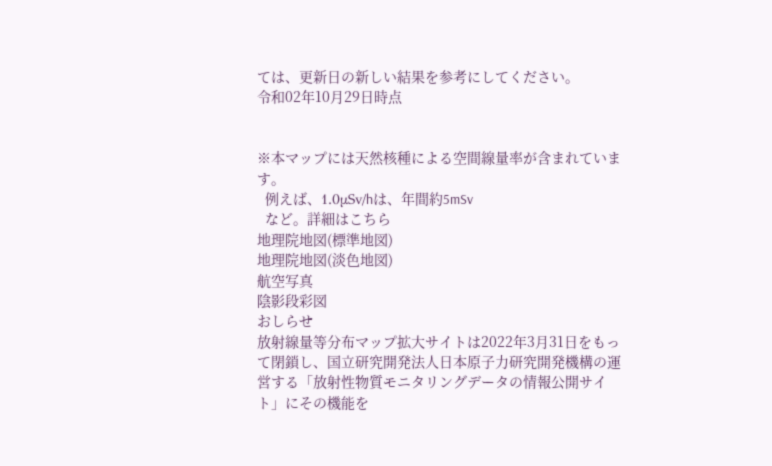ては、更新日の新しい結果を参考にしてください。
令和02年10月29日時点


※本マップには天然核種による空間線量率が含まれています。
  例えば、1.0μSv/hは、年間約5mSv
  など。詳細はこちら
地理院地図(標準地図)
地理院地図(淡色地図)
航空写真
陰影段彩図
おしらせ
放射線量等分布マップ拡大サイトは2022年3月31日をもって閉鎖し、国立研究開発法人日本原子力研究開発機構の運営する「放射性物質モニタリングデータの情報公開サイト」にその機能を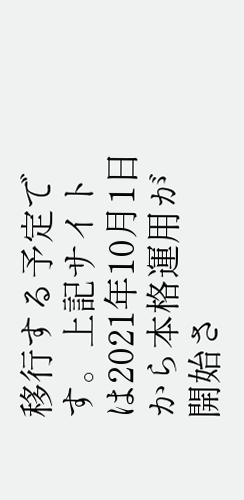移行する予定です。上記サイトは2021年10月1日から本格運用が開始さ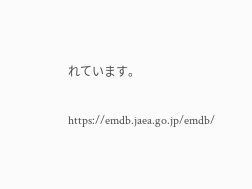れています。

https://emdb.jaea.go.jp/emdb/